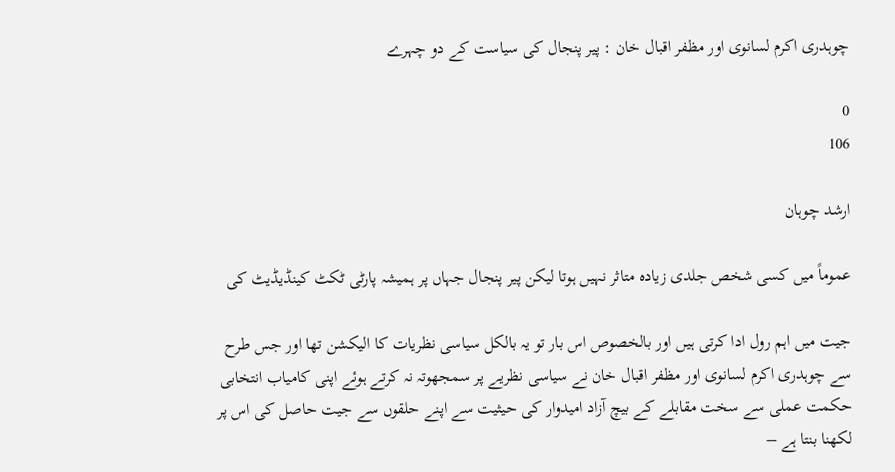چوہدری اکرم لسانوی اور مظفر اقبال خان : پیر پنجال کی سیاست کے دو چہرے

0
106

ارشد چوہان

عموماً میں کسی شخص جلدی زیادہ متاثر نہیں ہوتا لیکن پیر پنجال جہاں پر ہمیشہ پارٹی ٹکٹ کینڈیڈیٹ کی

جیت میں اہم رول ادا کرتی ہیں اور بالخصوص اس بار تو یہ بالکل سیاسی نظریات کا الیکشن تھا اور جس طرح سے چوہدری اکرم لسانوی اور مظفر اقبال خان نے سیاسی نظریے پر سمجھوتہ نہ کرتے ہوئے اپنی کامیاب انتخابی حکمت عملی سے سخت مقابلے کے بیچ آزاد امیدوار کی حیثیت سے اپنے حلقوں سے جیت حاصل کی اس پر لکھنا بنتا ہے –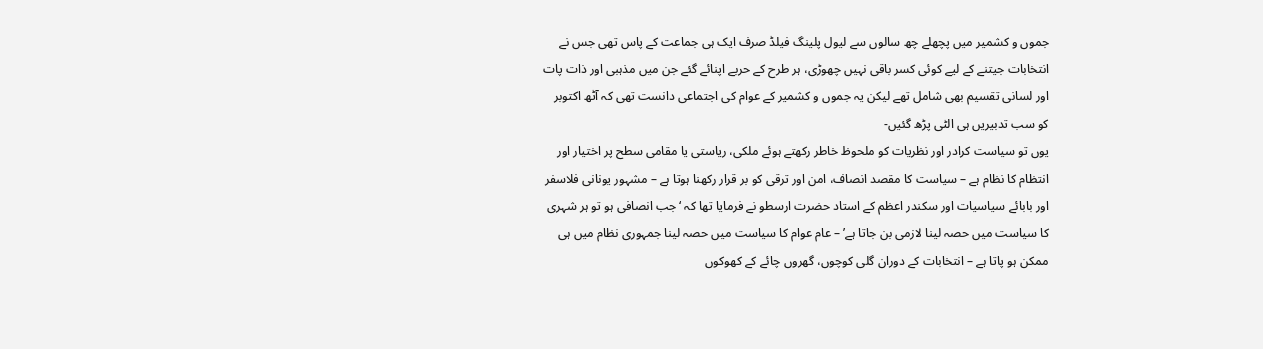جموں و کشمیر میں پچھلے چھ سالوں سے لیول پلینگ فیلڈ صرف ایک ہی جماعت کے پاس تھی جس نے انتخابات جیتنے کے لیے کوئی کسر باقی نہیں چھوڑی، ہر طرح کے حربے اپنائے گئے جن میں مذہبی اور ذات پات اور لسانی تقسیم بھی شامل تھے لیکن یہ جموں و کشمیر کے عوام کی اجتماعی دانست تھی کہ آٹھ اکتوبر کو سب تدبیریں ہی الٹی پڑھ گئیں-
یوں تو سیاست کرادر اور نظریات کو ملحوظ خاطر رکھتے ہوئے ملکی، ریاستی یا مقامی سطح پر اختیار اور انتظام کا نظام ہے – سیاست کا مقصد انصاف، امن اور ترقی کو بر قرار رکھنا ہوتا ہے – مشہور یونانی فلاسفر اور بابائے سیاسیات اور سکندر اعظم کے استاد حضرت ارسطو نے فرمایا تھا کہ ‘جب انصافی ہو تو ہر شہری کا سیاست میں حصہ لینا لازمی بن جاتا ہے’ – عام عوام کا سیاست میں حصہ لینا جمہوری نظام میں ہی ممکن ہو پاتا ہے – انتخابات کے دوران گلی کوچوں، گھروں چائے کے کھوکوں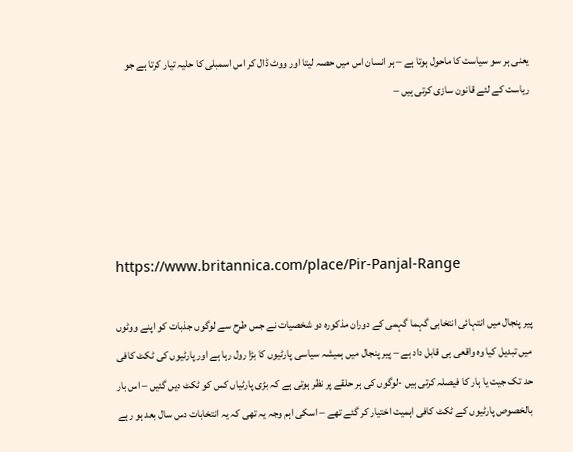یعنی ہر سو سیاست کا ماحول ہوتا ہے – ہر انسان اس میں حصہ لیتا اور ووٹ ڈال کر اس اسمبلی کا حلیہ تیار کرتا ہے جو ریاست کے لئے قانون سازی کرتی ہیں –





https://www.britannica.com/place/Pir-Panjal-Range

پیر پنجال میں انتہائی انتخابی گہما گہمی کے دوران مذکورہ دو شخصیات نے جس طرح سے لوگوں جذبات کو اپنے ووٹوں میں تبدیل کیا وہ واقعی ہی قابل داد ہے – پیر پنجال میں ہمیشہ سیاسی پارٹیوں کا بڑا رول رہا ہے اور پارٹیوں کی ٹکٹ کافی حد تک جیت یا ہار کا فیصلہ کرتی ہیں -لوگوں کی ہر حلقے پر نظر ہوتی ہے کہ بڑی پارٹیاں کس کو ٹکٹ دیں گئیں – اس بار بالخصوص پارٹیوں کے ٹکٹ کافی اہمیت اختیار کر گئے تھے – اسکی اہم وجہ یہ تھی کہ یہ انتخابات دس سال بعد ہو رہے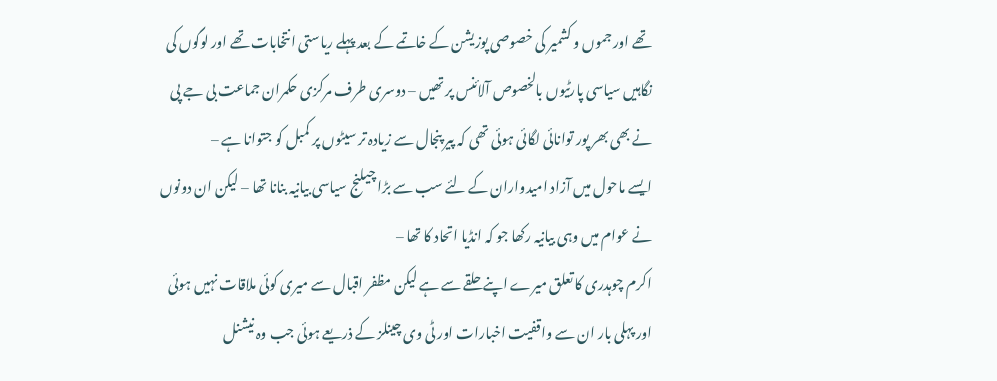تھے اور جموں و کشمیر کی خصوصی پوزیشن کے خاتمے کے بعد پہلے ریاستی انتخابات تھے اور لوگوں کی نگاہیں سیاسی پارٹیوں بالخصوص آلائنس پر تھیں – دوسری طرف مرکزی حکمران جماعت بی جے پی نے بھی بھر پور توانائی لگائی ہوئی تھی کہ پیر پنجال سے زیادہ تر سیٹوں پر کمبل کو جتوانا ہے –
ایسے ماحول میں آزاد امیدواران کے لئے سب سے بڑا چیلنج سیاسی بیانیہ بنانا تھا – لیکن ان دونوں نے عوام میں وہی بیانیہ رکھا جو کہ انڈیا اتحاد کا تھا –
اکرم چوہدری کا تعلق میرے اپنے حلقے سے ہے لیکن مظفر اقبال سے میری کوئی ملاقات نہیں ہوئی اور پہلی بار ان سے واقفیت اخبارات اور ٹی وی چینلز کے ذریعے ہوئی جب وہ نیشنل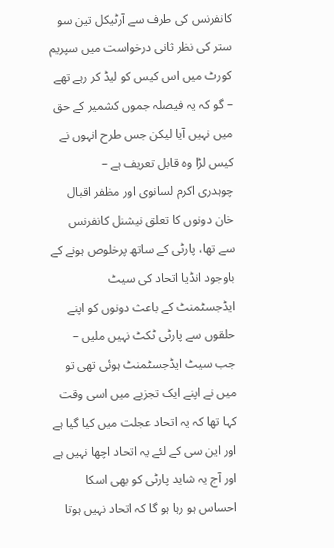کانفرنس کی طرف سے آرٹیکل تین سو ستر کی نظر ثانی درخواست میں سپریم کورٹ میں اس کیس کو لیڈ کر رہے تھے – گو کہ یہ فیصلہ جموں کشمیر کے حق میں نہیں آیا لیکن جس طرح انہوں نے کیس لڑا وہ قابل تعریف ہے –
چوہدری اکرم لسانوی اور مظفر اقبال خان دونوں کا تعلق نیشنل کانفرنس سے تھا، پارٹی کے ساتھ پرخلوص ہونے کے باوجود انڈیا اتحاد کی سیٹ ایڈجسٹمنٹ کے باعث دونوں کو اپنے حلقوں سے پارٹی ٹکٹ نہیں ملیں – جب سیٹ ایڈجسٹمنٹ ہوئی تھی تو میں نے اپنے ایک تجزیے میں اسی وقت کہا تھا کہ یہ اتحاد عجلت میں کیا گیا ہے اور این سی کے لئے یہ اتحاد اچھا نہیں ہے اور آج یہ شاید پارٹی کو بھی اسکا احساس ہو رہا ہو گا کہ اتحاد نہیں ہوتا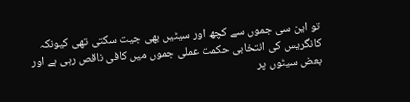تو این سی جموں سے کچھ اور سیٹیں بھی جیت سکتی تھی کیونکہ کانگریس کی انتخابی حکمت عملی جموں میں کافی ناقص رہی ہے اور بعض سیٹوں پر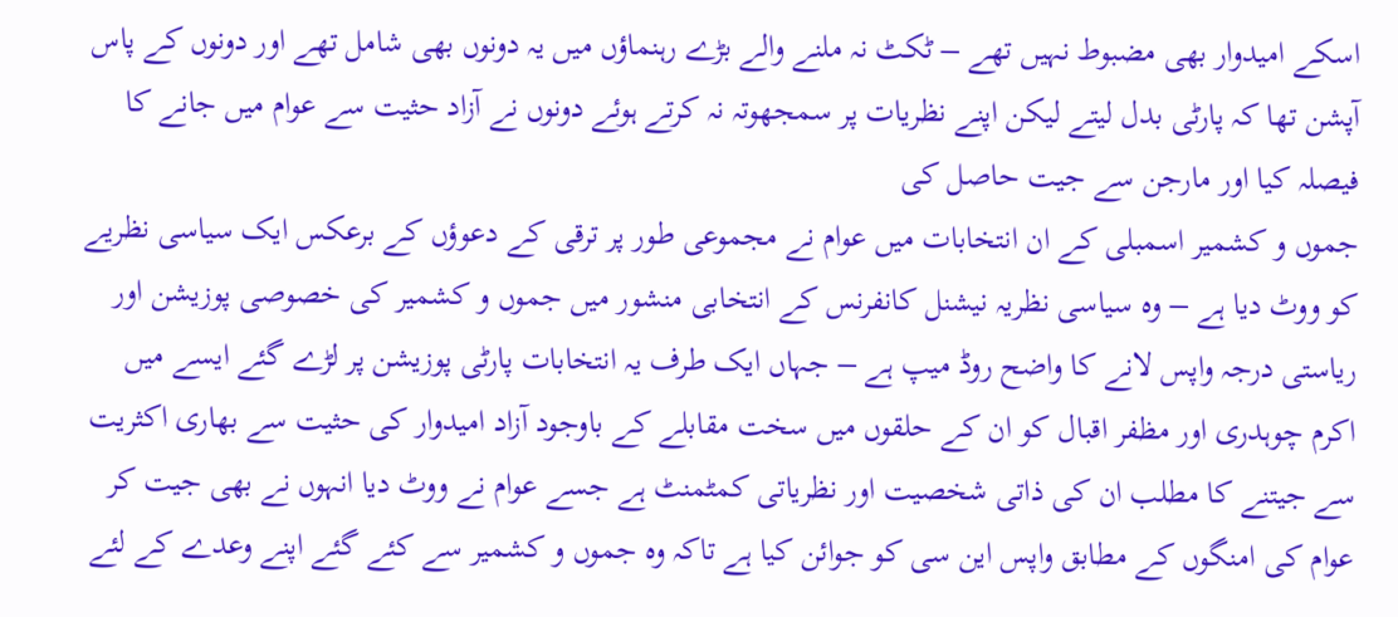اسکے امیدوار بھی مضبوط نہیں تھے – ٹکٹ نہ ملنے والے بڑے رہنماؤں میں یہ دونوں بھی شامل تھے اور دونوں کے پاس آپشن تھا کہ پارٹی بدل لیتے لیکن اپنے نظریات پر سمجھوتہ نہ کرتے ہوئے دونوں نے آزاد حثیت سے عوام میں جانے کا فیصلہ کیا اور مارجن سے جیت حاصل کی
جموں و کشمیر اسمبلی کے ان انتخابات میں عوام نے مجموعی طور پر ترقی کے دعوؤں کے برعکس ایک سیاسی نظریے کو ووٹ دیا ہے – وہ سیاسی نظریہ نیشنل کانفرنس کے انتخابی منشور میں جموں و کشمیر کی خصوصی پوزیشن اور ریاستی درجہ واپس لانے کا واضح روڈ میپ ہے – جہاں ایک طرف یہ انتخابات پارٹی پوزیشن پر لڑے گئے ایسے میں اکرم چوہدری اور مظفر اقبال کو ان کے حلقوں میں سخت مقابلے کے باوجود آزاد امیدوار کی حثیت سے بھاری اکثریت سے جیتنے کا مطلب ان کی ذاتی شخصیت اور نظریاتی کمٹمنٹ ہے جسے عوام نے ووٹ دیا انہوں نے بھی جیت کر عوام کی امنگوں کے مطابق واپس این سی کو جوائن کیا ہے تاکہ وہ جموں و کشمیر سے کئے گئے اپنے وعدے کے لئے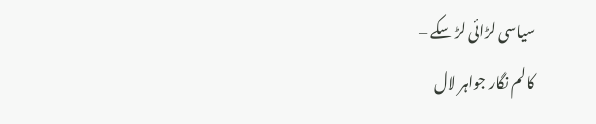سیاسی لڑائی لڑ سکے –
کالم نگار جواہر لال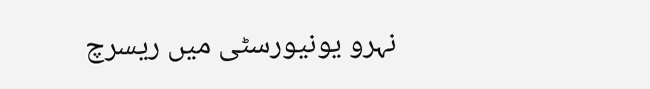نہرو یونیورسٹی میں ریسرچ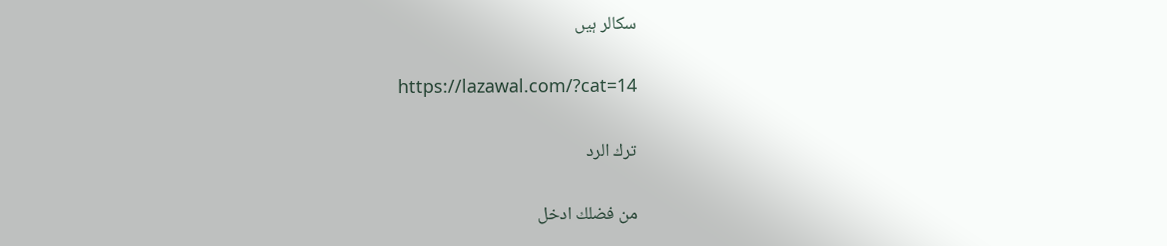سکالر ہیں

https://lazawal.com/?cat=14

ترك الرد

من فضلك ادخل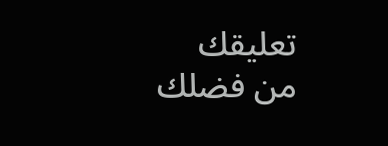تعليقك
من فضلك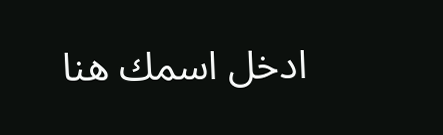ادخل اسمك هنا